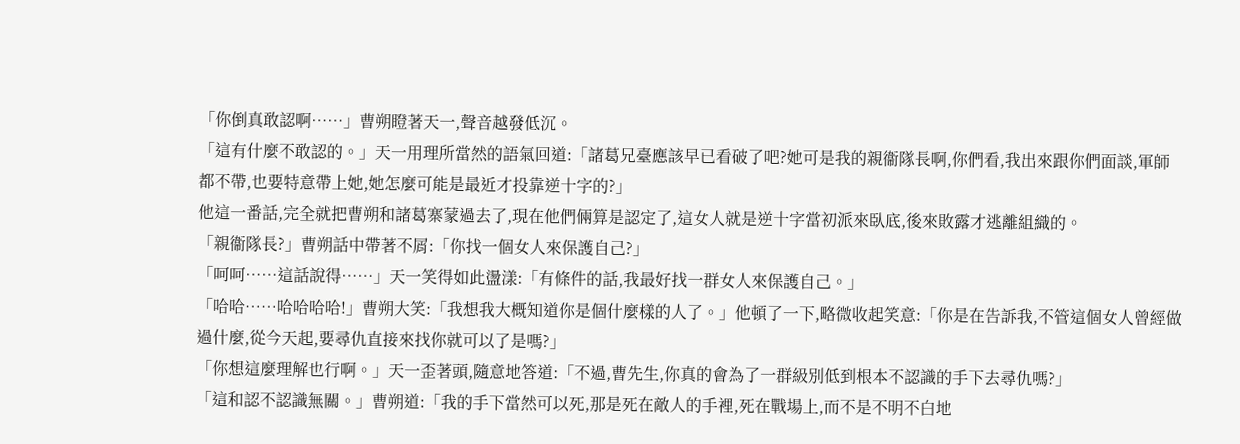「你倒真敢認啊……」曹朔瞪著天一,聲音越發低沉。
「這有什麼不敢認的。」天一用理所當然的語氣回道:「諸葛兄臺應該早已看破了吧?她可是我的親衞隊長啊,你們看,我出來跟你們面談,軍師都不帶,也要特意帶上她,她怎麼可能是最近才投靠逆十字的?」
他這一番話,完全就把曹朔和諸葛寨蒙過去了,現在他們倆算是認定了,這女人就是逆十字當初派來臥底,後來敗露才逃離組織的。
「親衞隊長?」曹朔話中帶著不屑:「你找一個女人來保護自己?」
「呵呵……這話說得……」天一笑得如此盪漾:「有條件的話,我最好找一群女人來保護自己。」
「哈哈……哈哈哈哈!」曹朔大笑:「我想我大概知道你是個什麼樣的人了。」他頓了一下,略微收起笑意:「你是在告訴我,不管這個女人曾經做過什麼,從今天起,要尋仇直接來找你就可以了是嗎?」
「你想這麼理解也行啊。」天一歪著頭,隨意地答道:「不過,曹先生,你真的會為了一群級別低到根本不認識的手下去尋仇嗎?」
「這和認不認識無關。」曹朔道:「我的手下當然可以死,那是死在敵人的手裡,死在戰場上,而不是不明不白地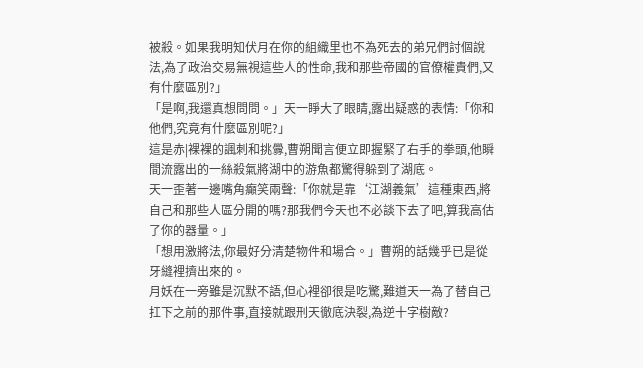被殺。如果我明知伏月在你的組織里也不為死去的弟兄們討個說法,為了政治交易無視這些人的性命,我和那些帝國的官僚權貴們,又有什麼區別?」
「是啊,我還真想問問。」天一睜大了眼睛,露出疑惑的表情:「你和他們,究竟有什麼區別呢?」
這是赤|裸裸的諷刺和挑釁,曹朔聞言便立即握緊了右手的拳頭,他瞬間流露出的一絲殺氣將湖中的游魚都驚得躲到了湖底。
天一歪著一邊嘴角癲笑兩聲:「你就是靠‘江湖義氣’這種東西,將自己和那些人區分開的嗎?那我們今天也不必談下去了吧,算我高估了你的器量。」
「想用激將法,你最好分清楚物件和場合。」曹朔的話幾乎已是從牙縫裡擠出來的。
月妖在一旁雖是沉默不語,但心裡卻很是吃驚,難道天一為了替自己扛下之前的那件事,直接就跟刑天徹底決裂,為逆十字樹敵?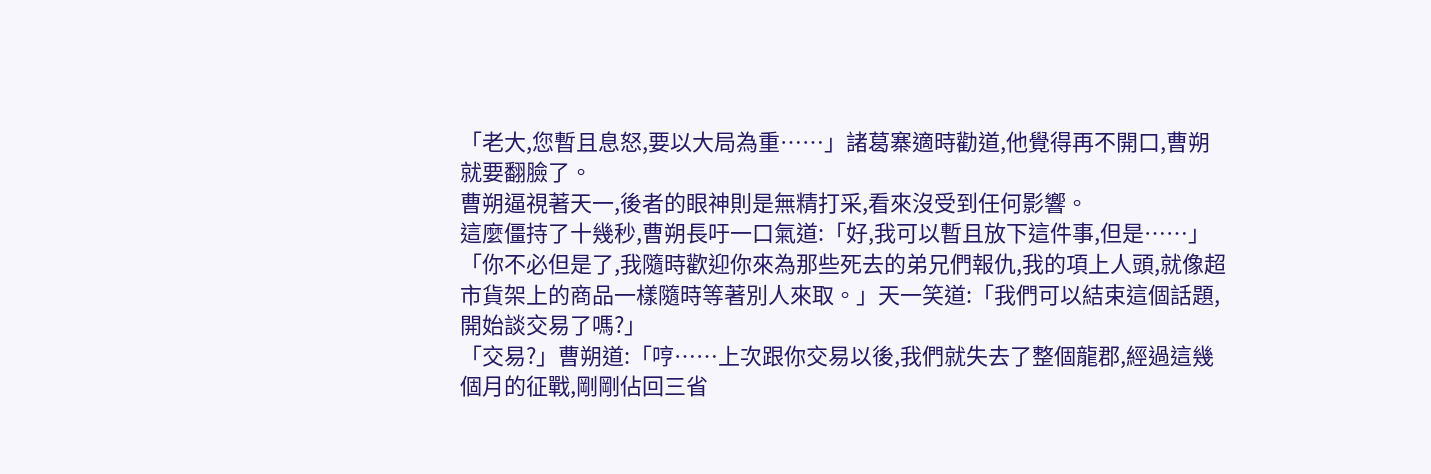「老大,您暫且息怒,要以大局為重……」諸葛寨適時勸道,他覺得再不開口,曹朔就要翻臉了。
曹朔逼視著天一,後者的眼神則是無精打采,看來沒受到任何影響。
這麼僵持了十幾秒,曹朔長吁一口氣道:「好,我可以暫且放下這件事,但是……」
「你不必但是了,我隨時歡迎你來為那些死去的弟兄們報仇,我的項上人頭,就像超市貨架上的商品一樣隨時等著別人來取。」天一笑道:「我們可以結束這個話題,開始談交易了嗎?」
「交易?」曹朔道:「哼……上次跟你交易以後,我們就失去了整個龍郡,經過這幾個月的征戰,剛剛佔回三省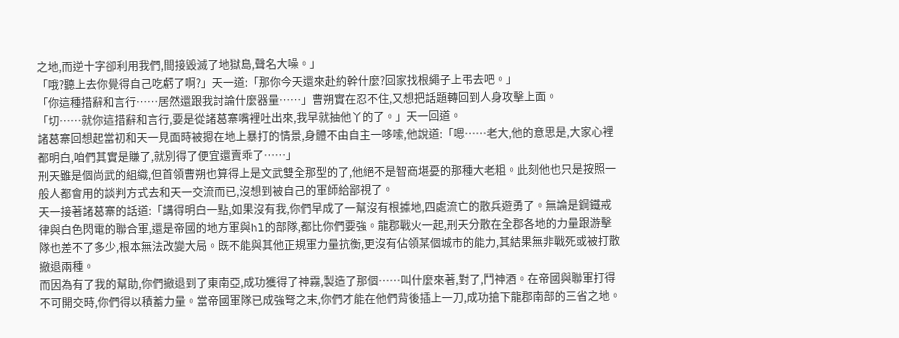之地,而逆十字卻利用我們,間接毀滅了地獄島,聲名大噪。」
「哦?聽上去你覺得自己吃虧了啊?」天一道:「那你今天還來赴約幹什麼?回家找根繩子上弔去吧。」
「你這種措辭和言行……居然還跟我討論什麼器量……」曹朔實在忍不住,又想把話題轉回到人身攻擊上面。
「切……就你這措辭和言行,要是從諸葛寨嘴裡吐出來,我早就抽他丫的了。」天一回道。
諸葛寨回想起當初和天一見面時被摁在地上暴打的情景,身體不由自主一哆嗦,他說道:「嗯……老大,他的意思是,大家心裡都明白,咱們其實是賺了,就別得了便宜還賣乖了……」
刑天雖是個尚武的組織,但首領曹朔也算得上是文武雙全那型的了,他絕不是智商堪憂的那種大老粗。此刻他也只是按照一般人都會用的談判方式去和天一交流而已,沒想到被自己的軍師給鄙視了。
天一接著諸葛寨的話道:「講得明白一點,如果沒有我,你們早成了一幫沒有根據地,四處流亡的散兵遊勇了。無論是鋼鐵戒律與白色閃電的聯合軍,還是帝國的地方軍與hl的部隊,都比你們要強。龍郡戰火一起,刑天分散在全郡各地的力量跟游擊隊也差不了多少,根本無法改變大局。既不能與其他正規軍力量抗衡,更沒有佔領某個城市的能力,其結果無非戰死或被打散撤退兩種。
而因為有了我的幫助,你們撤退到了東南亞,成功獲得了神霧,製造了那個……叫什麼來著,對了,鬥神酒。在帝國與聯軍打得不可開交時,你們得以積蓄力量。當帝國軍隊已成強弩之末,你們才能在他們背後插上一刀,成功搶下龍郡南部的三省之地。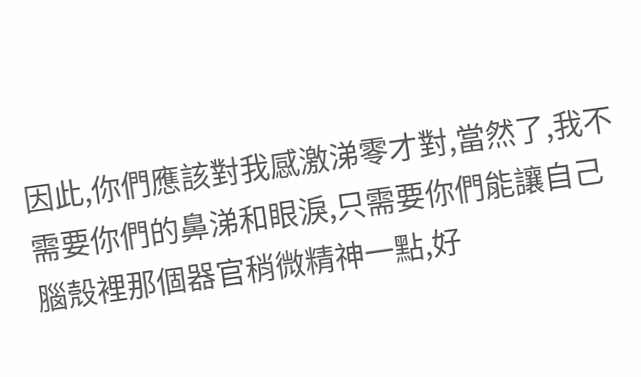因此,你們應該對我感激涕零才對,當然了,我不需要你們的鼻涕和眼淚,只需要你們能讓自己腦殼裡那個器官稍微精神一點,好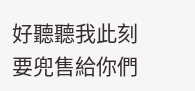好聽聽我此刻要兜售給你們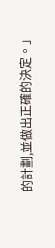的計劃,並做出正確的決定。」